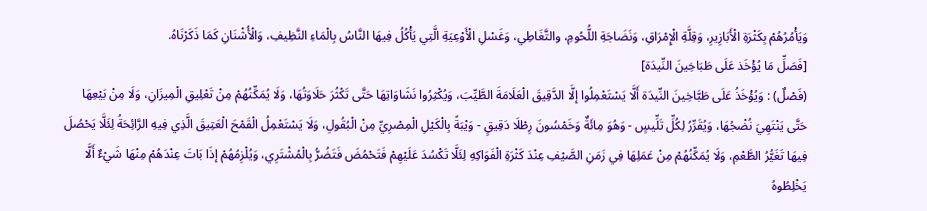وَيَأْمُرُهُمْ بِكَثْرَةِ الْأَبَازِيرِ، وَقِلَّةِ الْإِمْرَاقِ، وَنَضَاجَةِ اللُّحُومِ، والتَّغَاطِي، وَغَسْلِ الْأَوْعِيَةِ الَّتِي يَأْكُلُ فِيهَا النَّاسُ بِالْمَاءِ النَّظِيفِ، وَالْأُشْنَانِ كَمَا ذَكَرْنَاهُ.
[فَصَلِّ مَا يُؤْخَذ عَلَى طَبَاخِينَ النِّيدَة]
(فَصْلٌ) : وَيُؤْخَذُ عَلَى طَبَّاخِينَ النِّيدَة أَلَّا يَسْتَعْمِلُوا إلَّا الدَّقِيقَ الْعَلَامَةَ الطَّيِّبَ، وَيُكْثِرُوا نَشَاوَاتِهَا حَتَّى تَكْثُرَ حَلَاوَتُهَا، وَلَا يُمَكِّنُهُمْ مِنْ تَعْلِيقِ الْمِيزَانِ، وَلَا مِنْ بَيْعِهَا حَتَّى يَنْتَهِيَ نُضْجُهَا، وَيُقَرِّرُ لِكُلِّ تَلِّيسٍ - وَهُوَ مِائَةٌ وَخَمْسُونَ رِطْلَا دَقِيقٍ - وَيْبَةً بِالْكَيْلِ الْمِصْرِيِّ مِنْ الْبُقُولِ، وَلَا يَسْتَعْمِلُ الْقَمْحَ الْعَتِيقَ الَّذِي فِيهِ الرَّائِحَةُ لِئَلَّا يَحْصُلَ فِيهَا تَغَيُّرُ الطَّعْمِ، وَلَا يُمَكِّنُهُمْ مِنْ عَمَلِهَا فِي زَمَنِ الصَّيْفِ عِنْدَ كَثْرَةِ الْفَوَاكِهِ لِئَلَّا تَكْسُدَ عَلَيْهِمْ فَتَحْمُضَ فَتَضُرُّ بِالْمُشْتَرِي، وَيُلْزِمُهُمْ إذَا بَاتَ عِنْدَهُمْ مِنْهَا شَيْءٌ أَلَّا يَخْلِطُوهُ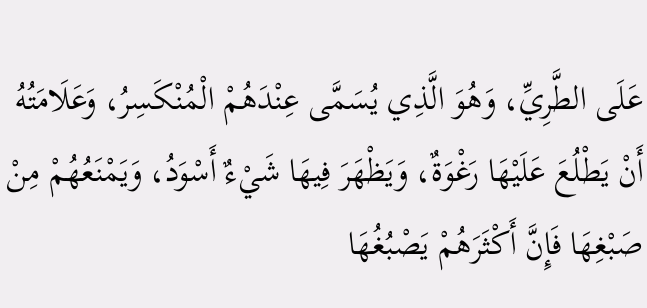عَلَى الطَّرِيِّ، وَهُوَ الَّذِي يُسَمَّى عِنْدَهُمْ الْمُنْكَسِرُ، وَعَلَامَتُهُ أَنْ يَطْلُعَ عَلَيْهَا رَغْوَةٌ، وَيَظْهَرَ فِيهَا شَيْءٌ أَسْوَدُ، وَيَمْنَعُهُمْ مِنْ صَبْغِهَا فَإِنَّ أَكْثَرَهُمْ يَصْبُغُهَا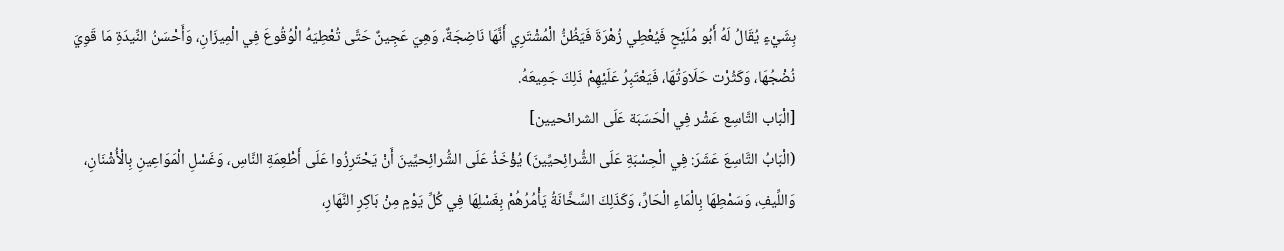بِشَيْءٍ يُقَالُ لَهُ أَبُو مُلَيْحٍ فَيُعْطِي زُهْرَةَ فَيَظُنُّ الْمُشْتَرِي أَنَّهَا نَاضِجَةٌ، وَهِيَ عَجِينٌ حَتَّى تُعْطِيَهُ الْوُقُوعَ فِي الْمِيزَانِ، وَأَحْسَنُ النِّيدَةِ مَا قَوِيَ نُضْجُهَا، وَكَثُرْت حَلَاوَتُهَا، فَيَعْتَبِرُ عَلَيْهِمْ ذَلِكَ جَمِيعَهُ.
[الْبَاب التَّاسِع عَشْر فِي الْحَسَبَة عَلَى الشرائحيين]
(الْبَابُ التَّاسِعَ عَشَرَ: فِي الْحِسْبَةِ عَلَى الشُّرائِحيِّينَ) يُؤْخَذُ عَلَى الشُّرائِحيِّينَ أَنْ يَحْتَرِزُوا عَلَى أَطْعِمَةِ النَّاسِ، وَغَسْلِ الْمَوَاعِينِ بِالْأُشْنَانِ، وَاللِّيفِ، وَسَمْطِهَا بِالْمَاءِ الْحَارِّ، وَكَذَلِكَ السَّخَّانَةُ يَأْمُرُهُمْ بِغَسْلِهَا فِي كُلِّ يَوْمٍ مِنْ بَاكِرِ النَّهَارِ،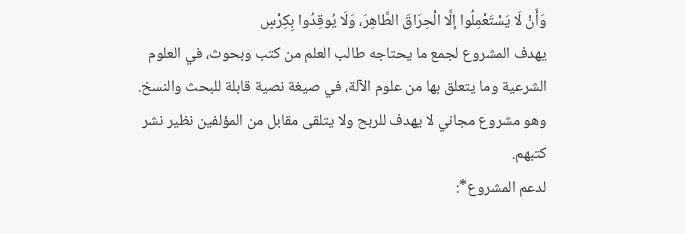وَأَنْ لَا يَسْتَعْمِلُوا إلَّا الْحِرَاقَ الطَّاهِرَ، وَلَا يُوقِدُوا بِكِرْسٍ
يهدف المشروع لجمع ما يحتاجه طالب العلم من كتب وبحوث، في العلوم الشرعية وما يتعلق بها من علوم الآلة، في صيغة نصية قابلة للبحث والنسخ.
وهو مشروع مجاني لا يهدف للربح ولا يتلقى مقابل من المؤلفين نظير نشر كتبهم.
لدعم المشروع*: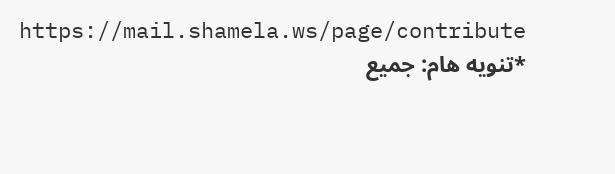https://mail.shamela.ws/page/contribute
*تنويه هام: جميع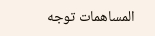المساهمات توجه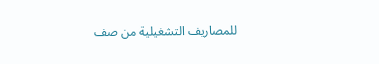للمصاريف التشغيلية من صف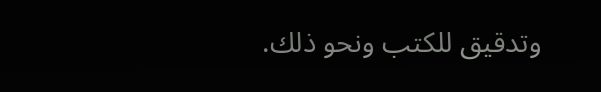وتدقيق للكتب ونحو ذلك.